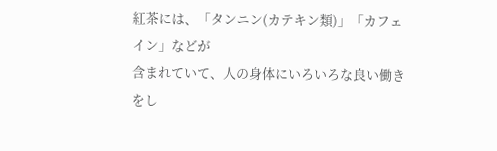紅茶には、「タンニン(カテキン類)」「カフェイン」などが
含まれていて、人の身体にいろいろな良い働きをし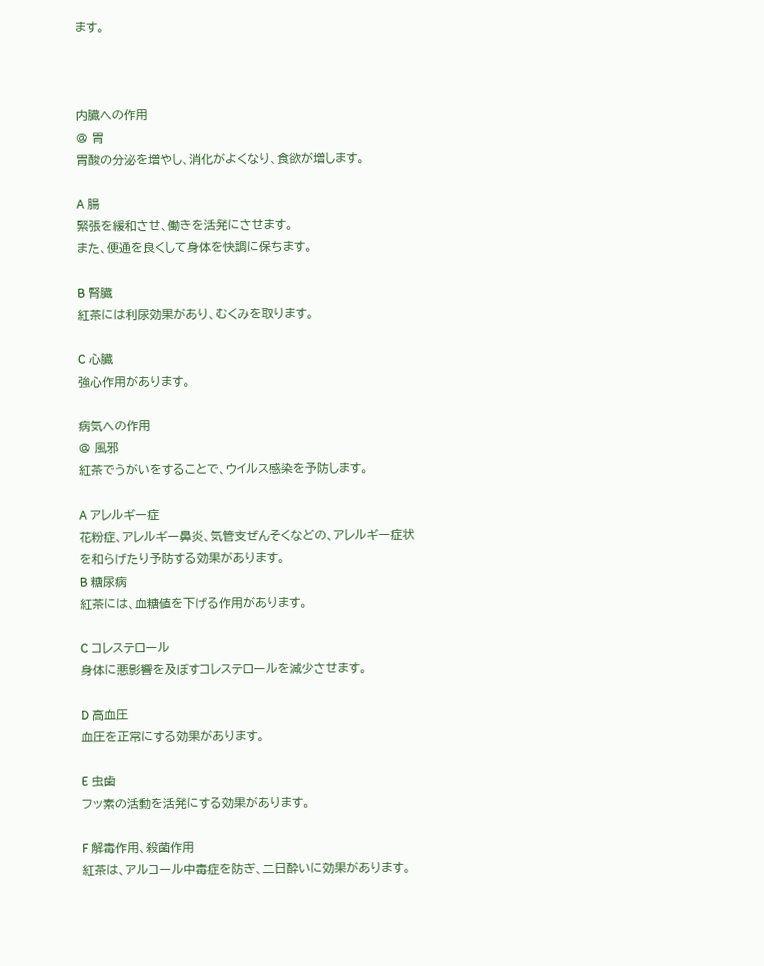ます。



内臓への作用
@ 胃
胃酸の分泌を増やし、消化がよくなり、食欲が増します。

A 腸
緊張を緩和させ、働きを活発にさせます。
また、便通を良くして身体を快調に保ちます。

B 腎臓
紅茶には利尿効果があり、むくみを取ります。

C 心臓
強心作用があります。

病気への作用
@ 風邪
紅茶でうがいをすることで、ウイルス感染を予防します。

A アレルギー症
花粉症、アレルギー鼻炎、気管支ぜんそくなどの、アレルギー症状を和らげたり予防する効果があります。
B 糖尿病
紅茶には、血糖値を下げる作用があります。

C コレステロール
身体に悪影響を及ぼすコレステロールを減少させます。

D 高血圧
血圧を正常にする効果があります。

E 虫歯
フッ素の活動を活発にする効果があります。

F 解毒作用、殺菌作用
紅茶は、アルコール中毒症を防ぎ、二日酔いに効果があります。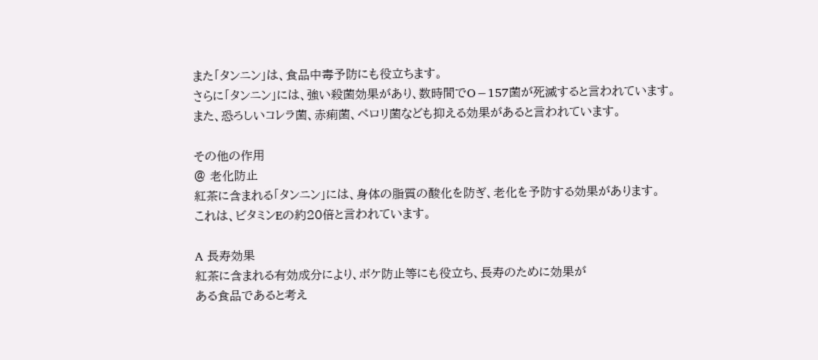また「タンニン」は、食品中毒予防にも役立ちます。
さらに「タンニン」には、強い殺菌効果があり、数時間でO−157菌が死滅すると言われています。
また、恐ろしいコレラ菌、赤痢菌、ペロリ菌なども抑える効果があると言われています。

その他の作用
@ 老化防止
紅茶に含まれる「タンニン」には、身体の脂質の酸化を防ぎ、老化を予防する効果があります。
これは、ビタミンEの約20倍と言われています。

A 長寿効果
紅茶に含まれる有効成分により、ボケ防止等にも役立ち、長寿のために効果が
ある食品であると考え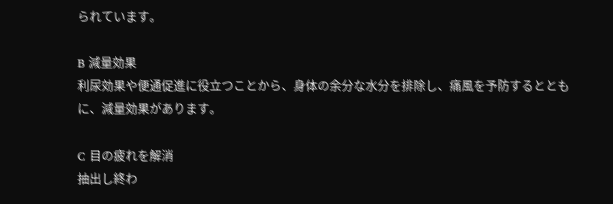られています。

B 減量効果
利尿効果や便通促進に役立つことから、身体の余分な水分を排除し、痛風を予防するとともに、減量効果があります。

C 目の疲れを解消
抽出し終わ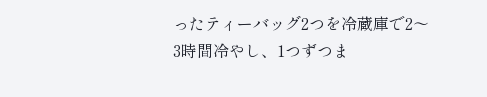ったティーバッグ2つを冷蔵庫で2〜3時間冷やし、1つずつま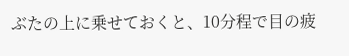ぶたの上に乗せておくと、10分程で目の疲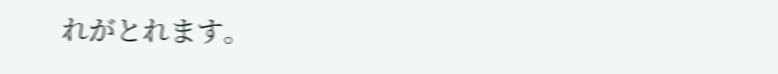れがとれます。